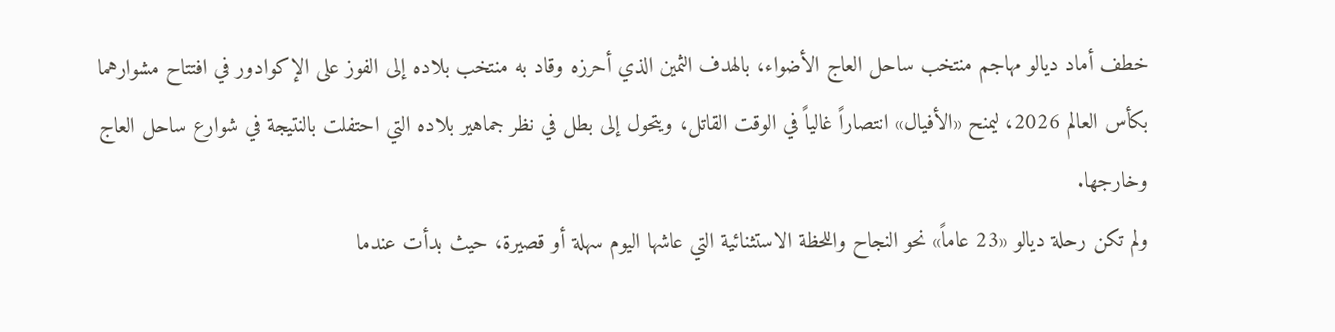خطف أماد ديالو مهاجم منتخب ساحل العاج الأضواء، بالهدف الثمين الذي أحرزه وقاد به منتخب بلاده إلى الفوز على الإكوادور في افتتاح مشوارهما بكأس العالم 2026، ليمنح «الأفيال» انتصاراً غالياً في الوقت القاتل، ويتحول إلى بطل في نظر جماهير بلاده التي احتفلت بالنتيجة في شوارع ساحل العاج وخارجها.
ولم تكن رحلة ديالو «23 عاماً» نحو النجاح واللحظة الاستثنائية التي عاشها اليوم سهلة أو قصيرة، حيث بدأت عندما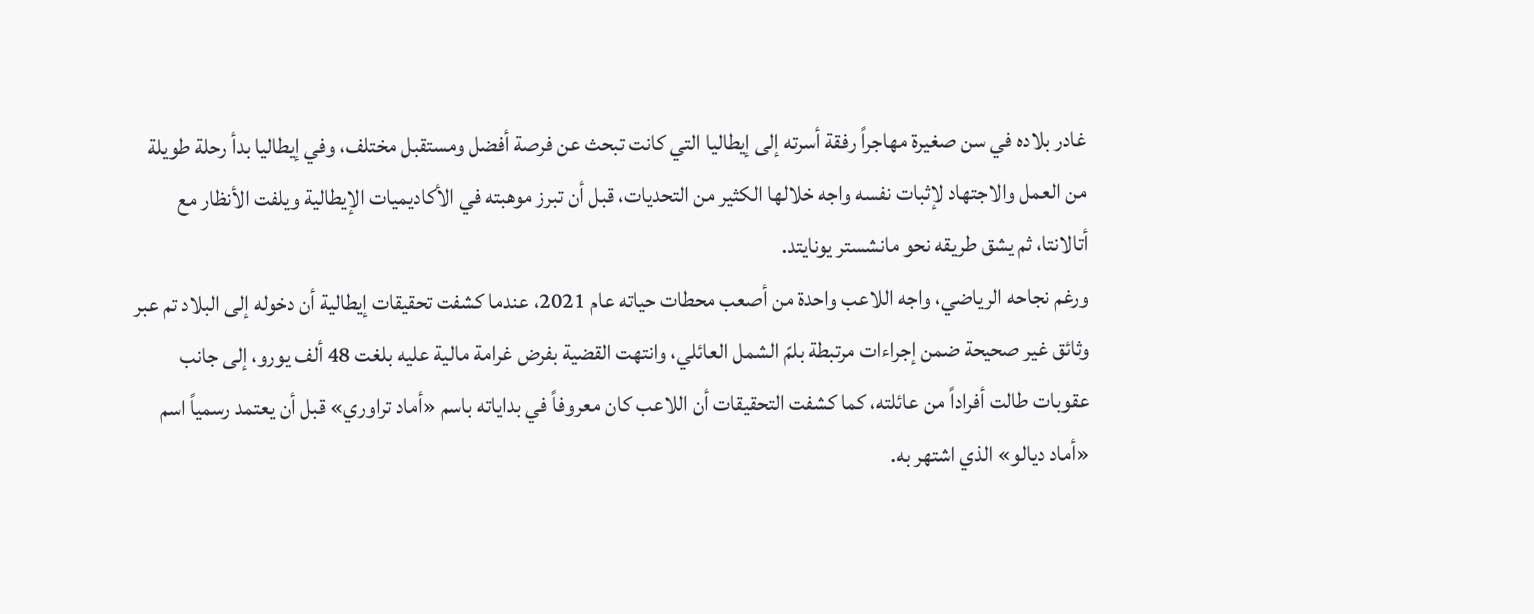غادر بلاده في سن صغيرة مهاجراً رفقة أسرته إلى إيطاليا التي كانت تبحث عن فرصة أفضل ومستقبل مختلف، وفي إيطاليا بدأ رحلة طويلة من العمل والاجتهاد لإثبات نفسه واجه خلالها الكثير من التحديات، قبل أن تبرز موهبته في الأكاديميات الإيطالية ويلفت الأنظار مع أتالانتا، ثم يشق طريقه نحو مانشستر يونايتد.
ورغم نجاحه الرياضي، واجه اللاعب واحدة من أصعب محطات حياته عام 2021، عندما كشفت تحقيقات إيطالية أن دخوله إلى البلاد تم عبر وثائق غير صحيحة ضمن إجراءات مرتبطة بلمّ الشمل العائلي، وانتهت القضية بفرض غرامة مالية عليه بلغت 48 ألف يورو، إلى جانب عقوبات طالت أفراداً من عائلته، كما كشفت التحقيقات أن اللاعب كان معروفاً في بداياته باسم «أماد تراوري» قبل أن يعتمد رسمياً اسم «أماد ديالو» الذي اشتهر به.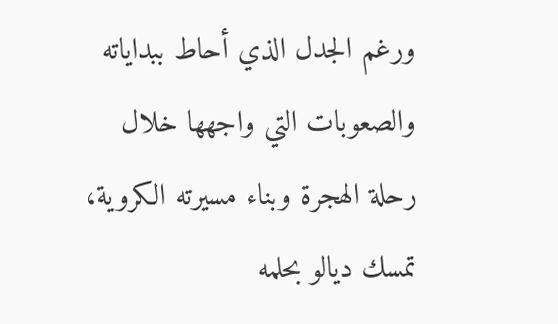ورغم الجدل الذي أحاط ببداياته والصعوبات التي واجهها خلال رحلة الهجرة وبناء مسيرته الكروية، تمسك ديالو بحلمه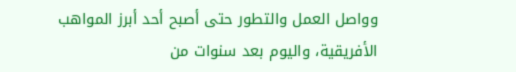وواصل العمل والتطور حتى أصبح أحد أبرز المواهب الأفريقية، واليوم بعد سنوات من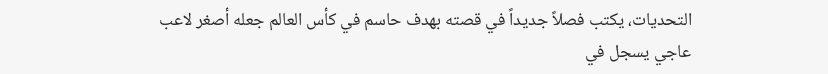التحديات، يكتب فصلاً جديداً في قصته بهدف حاسم في كأس العالم جعله أصغر لاعب عاجي يسجل في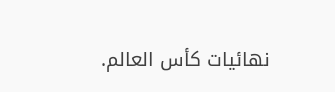نهائيات كأس العالم.